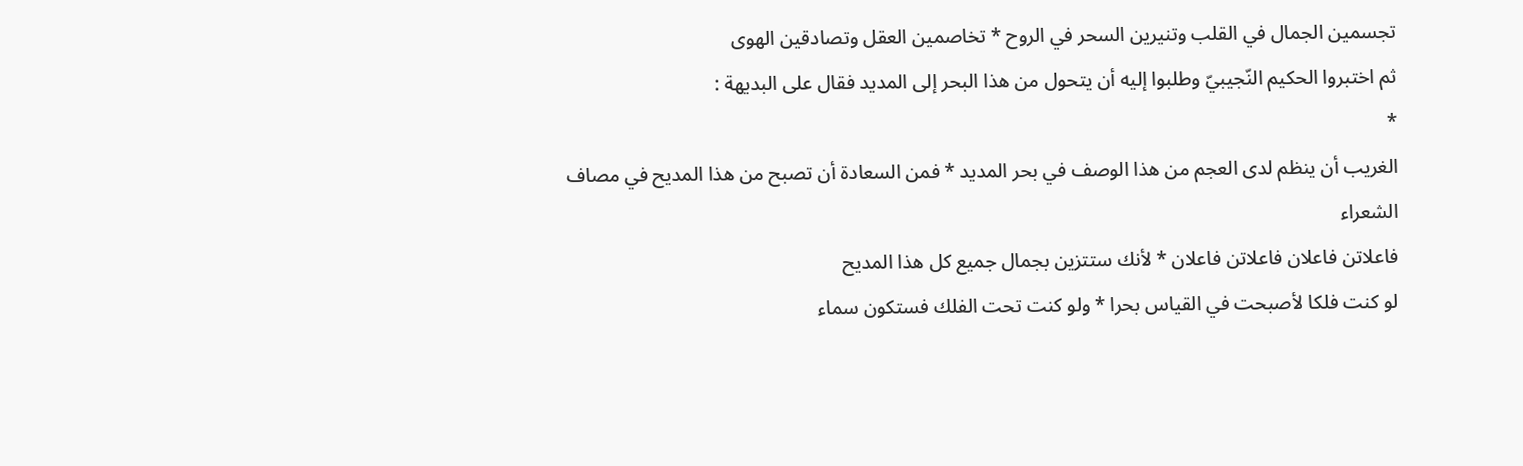تجسمين الجمال في القلب وتنيرين السحر في الروح * تخاصمين العقل وتصادقين الهوى
ثم اختبروا الحكيم النّجيبيّ وطلبوا إليه أن يتحول من هذا البحر إلى المديد فقال على البديهة :
*
الغريب أن ينظم لدى العجم من هذا الوصف في بحر المديد * فمن السعادة أن تصبح من هذا المديح في مصاف الشعراء
فاعلاتن فاعلان فاعلاتن فاعلان * لأنك ستتزين بجمال جميع كل هذا المديح
لو كنت فلكا لأصبحت في القياس بحرا * ولو كنت تحت الفلك فستكون سماء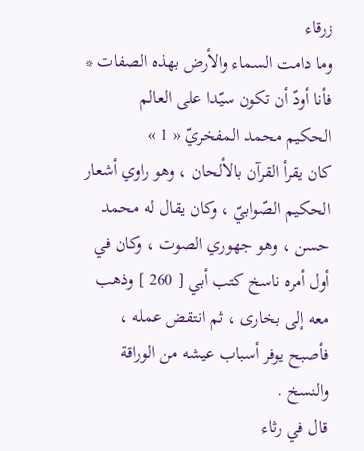زرقاء
وما دامت السماء والأرض بهذه الصفات * فأنا أودّ أن تكون سيّدا على العالم
الحكيم محمد المفخريّ « 1 »
كان يقرأ القرآن بالألحان ، وهو راوي أشعار الحكيم الصّوابيّ ، وكان يقال له محمد حسن ، وهو جهوري الصوت ، وكان في أول أمره ناسخ كتب أبي [ 260 ] وذهب معه إلى بخارى ، ثم انتقض عمله ، فأصبح يوفر أسباب عيشه من الوراقة والنسخ .
قال في رثاء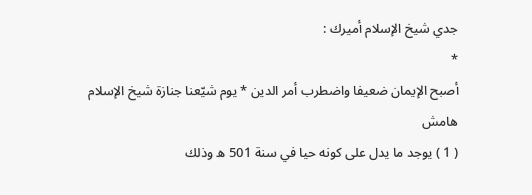جدي شيخ الإسلام أميرك :
*
أصبح الإيمان ضعيفا واضطرب أمر الدين * يوم شيّعنا جنازة شيخ الإسلام
هامش
( 1 ) يوجد ما يدل على كونه حيا في سنة 501 ه وذلك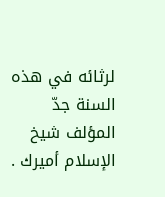لرثائه في هذه السنة جدّ المؤلف شيخ الإسلام أميرك .